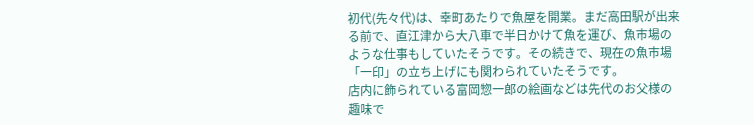初代(先々代)は、幸町あたりで魚屋を開業。まだ高田駅が出来る前で、直江津から大八車で半日かけて魚を運び、魚市場のような仕事もしていたそうです。その続きで、現在の魚市場「一印」の立ち上げにも関わられていたそうです。
店内に飾られている富岡惣一郎の絵画などは先代のお父様の趣味で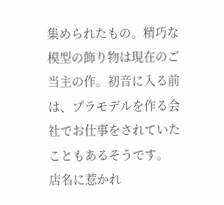集められたもの。精巧な模型の飾り物は現在のご当主の作。初音に入る前は、プラモデルを作る会社でお仕事をされていたこともあるそうです。
店名に惹かれ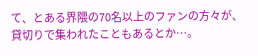て、とある界隈の70名以上のファンの方々が、貸切りで集われたこともあるとか…。